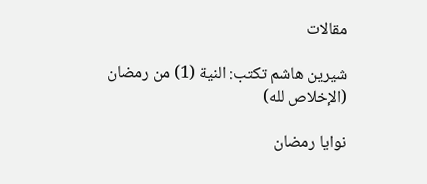مقالات

شيرين هاشم تكتب: النية (1) من رمضان (الإخلاص لله)

نوايا رمضان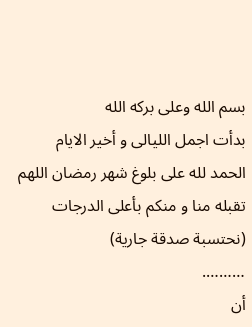بسم الله وعلى بركه الله
بدأت اجمل الليالى و أخير الايام
الحمد لله على بلوغ شهر رمضان اللهم تقبله منا و منكم بأعلى الدرجات
(نحتسبة صدقة جارية)
……….
أن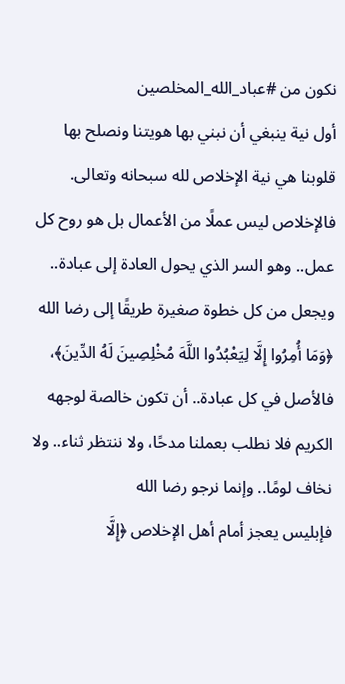نكون من #عباد_الله_المخلصين
أول نية ينبغي أن نبني بها هويتنا ونصلح بها قلوبنا هي نية الإخلاص لله سبحانه وتعالى. فالإخلاص ليس عملًا من الأعمال بل هو روح كل عمل.. وهو السر الذي يحول العادة إلى عبادة.. ويجعل من كل خطوة صغيرة طريقًا إلى رضا الله
﴿وَمَا أُمِرُوا إِلَّا لِيَعْبُدُوا اللَّهَ مُخْلِصِينَ لَهُ الدِّينَ﴾،
فالأصل في كل عبادة.. أن تكون خالصة لوجهه الكريم فلا نطلب بعملنا مدحًا، ولا ننتظر ثناء.. ولا نخاف لومًا.. وإنما نرجو رضا الله
فإبليس يعجز أمام أهل الإخلاص ﴿إِلَّا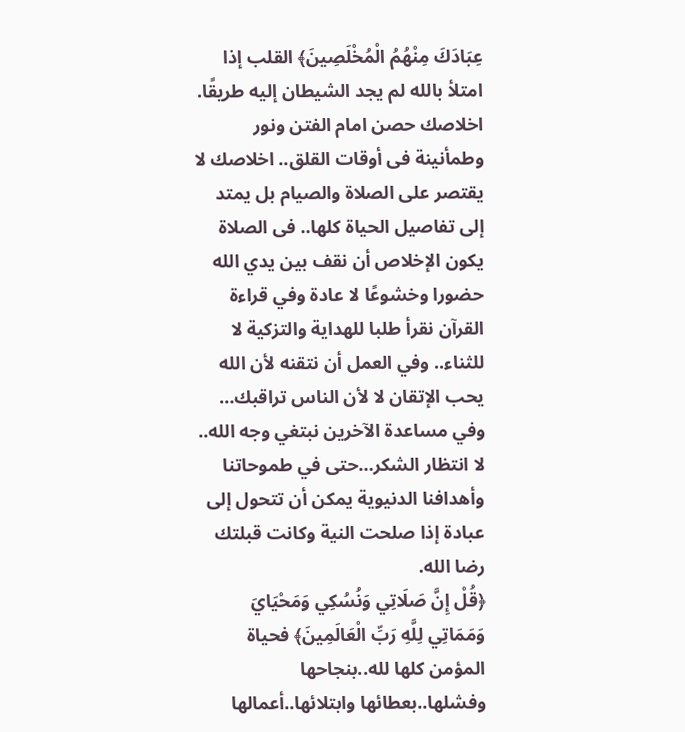عِبَادَكَ مِنْهُمُ الْمُخْلَصِينَ﴾ القلب إذا امتلأ بالله لم يجد الشيطان إليه طريقًا.
اخلاصك حصن امام الفتن ونور وطمأنينة فى أوقات القلق.. اخلاصك لا يقتصر على الصلاة والصيام بل يمتد إلى تفاصيل الحياة كلها.. فى الصلاة يكون الإخلاص أن نقف بين يدي الله حضورا وخشوعًا لا عادة وفي قراءة القرآن نقرأ طلبا للهداية والتزكية لا للثناء.. وفي العمل أن نتقنه لأن الله يحب الإتقان لا لأن الناس تراقبك… وفي مساعدة الآخرين نبتغي وجه الله.. لا انتظار الشكر…حتى في طموحاتنا وأهدافنا الدنيوية يمكن أن تتحول إلى عبادة إذا صلحت النية وكانت قبلتك رضا الله.
﴿قُلْ إِنَّ صَلَاتِي وَنُسُكِي وَمَحْيَايَ وَمَمَاتِي لِلَّهِ رَبِّ الْعَالَمِينَ﴾ فحياة المؤمن كلها لله..بنجاحها وفشلها..بعطائها وابتلائها..أعمالها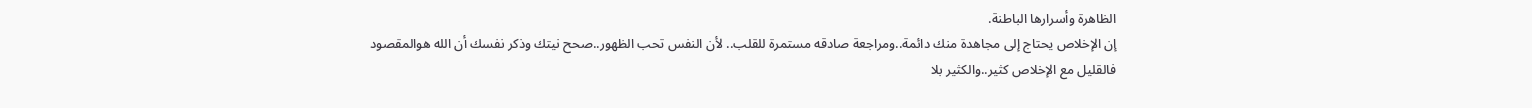الظاهرة وأسرارها الباطنة.
إن الإخلاص يحتاج إلى مجاهدة منك دائمة..ومراجعة صادقه مستمرة للقلب.. لأن النفس تحب الظهور..صحح نيتك وذكر نفسك أن الله هوالمقصود
فالقليل مع الإخلاص كثير..والكثير بلا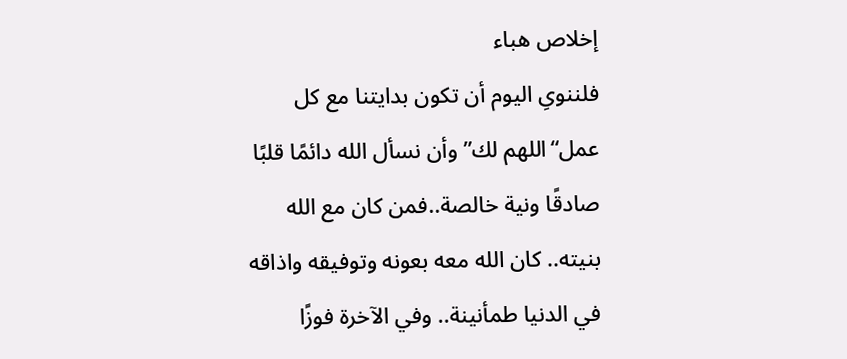إخلاص هباء
فلننوىِ اليوم أن تكون بدايتنا مع كل عمل“اللهم لك” وأن نسأل الله دائمًا قلبًا صادقًا ونية خالصة..فمن كان مع الله بنيته.. كان الله معه بعونه وتوفيقه واذاقه في الدنيا طمأنينة.. وفي الآخرة فوزًا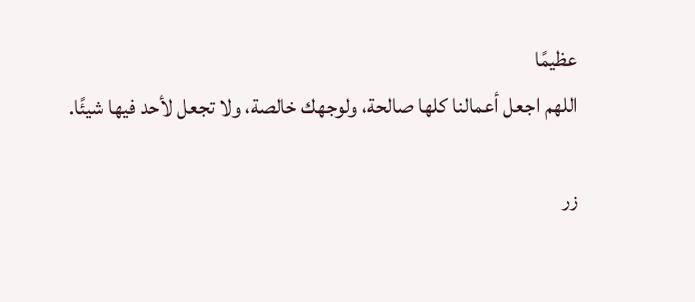عظيمًا
اللهم اجعل أعمالنا كلها صالحة، ولوجهك خالصة، ولا تجعل لأحد فيها شيئًا.

زر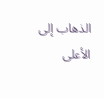الذهاب إلى الأعلى